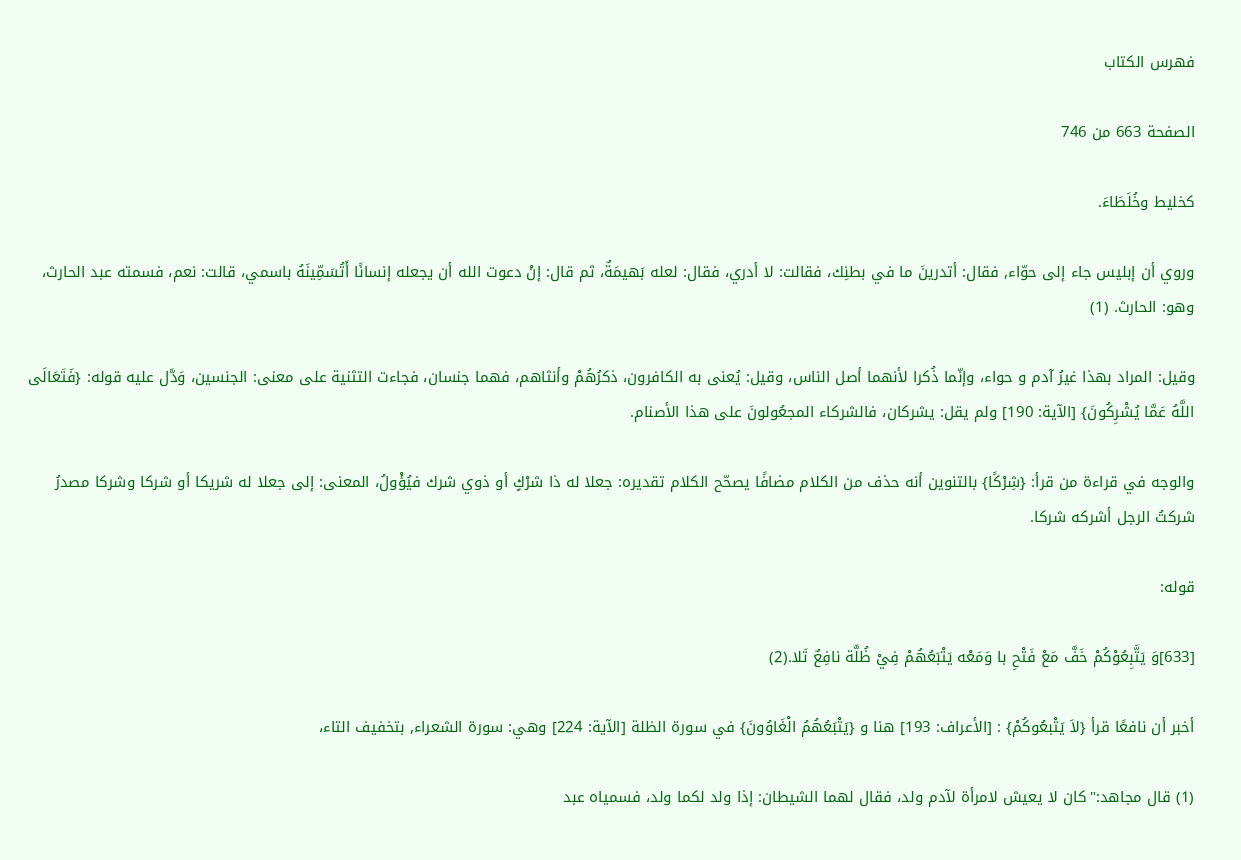فهرس الكتاب

الصفحة 663 من 746

كخليط وخُلَطَاءَ.

وروي أن إبليس جاء إلى حوّاء, فقال: أتدرينَ ما في بطنِك، فقالت: لا أدري، فقال: لعله بَهيمَةٌ، ثم قال: إنْ دعوت الله أن يجعله إنسانًا أَتُسَمِّينَهُ باسمي، قالت: نعم، فسمته عبد الحارث، وهو: الحارث. (1)

وقيل: المراد بهذا غيرُ آدم و حواء، وإنّما ذُكرا لأنهما أصل الناس، وقيل: يُعنى به الكافرون، ذكرُهُمْ وأنثاهم، فهما جنسان، فجاءت التثنية على معنى: الجنسين، وَدَّل عليه قوله: {فَتَعَالَى اللَّهُ عَمَّا يُشْرِكُونَ} [الآية: 190] ولم يقل: يشركان، فالشركاء المجعُولونَ على هذا الأصنام.

والوجه في قراءة من قرأ: {شِرْكًا} بالتنوين أنه حذف من الكلام مضافًا يصحّح الكلام تقديره: جعلا له ذا شرْكٍ أو ذوي شرك فيُؤْولُ، المعنى: إلى جعلا له شريكا أو شركا وشركا مصدرُ شركتُ الرجل أشركه شركا.

قوله:

[633]وَ يَتَّبِعُوْكُمْ خَفَّ مَعْ فَتْحِ با وَمَعْه يَتْبَعُهُمْ فِيْ ظُلَّة نافِعٌ تَلا.(2)

أخبر أن نافعًا قرأ {لاَ يَتْبعُوكُمْ} : [الأعراف: 193] هنا و {يَتْبَعُهُمُ الْغَاوُونَ} في سورة الظلة [الآية: 224] وهي: سورة الشعراء, بتخفيف التاء،

(1) قال مجاهد:"كان لا يعيش لامرأة لآدم ولد، فقال لهما الشيطان: إذا ولد لكما ولد، فسمياه عبد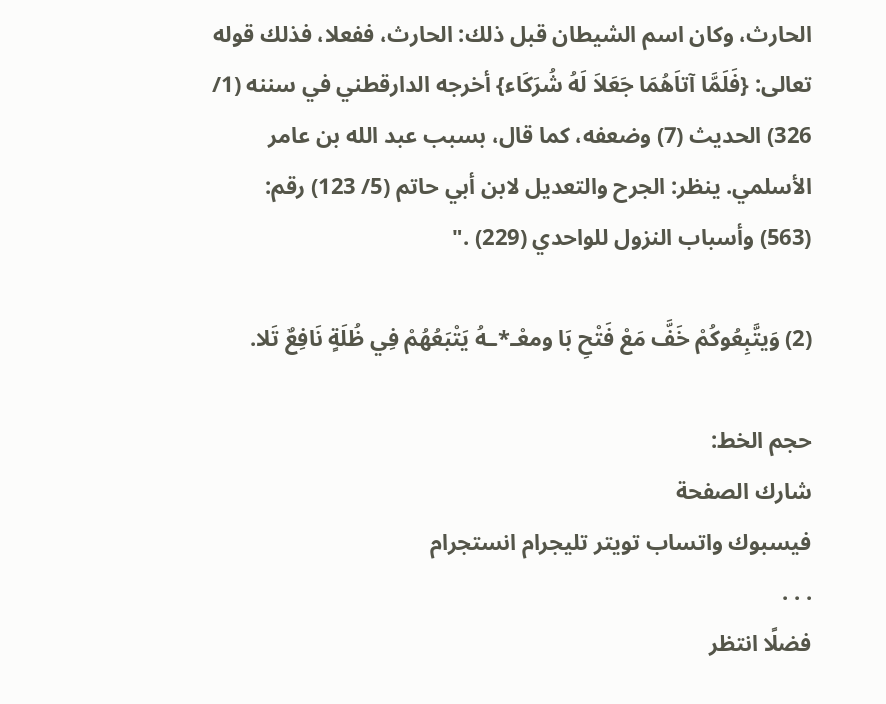الحارث، وكان اسم الشيطان قبل ذلك: الحارث، ففعلا، فذلك قوله تعالى: {فَلَمَّا آتاَهُمَا جَعَلاَ لَهُ شُرَكَاء} أخرجه الدارقطني في سننه (1/ 326) الحديث (7) وضعفه، كما قال، بسبب عبد الله بن عامر الأسلمي. ينظر: الجرح والتعديل لابن أبي حاتم (5/ 123) رقم: (563) وأسباب النزول للواحدي (229) ."

(2) وَيتَّبِعُوكُمْ خَفَّ مَعْ فَتْحِ بَا ومعْـ*ـهُ يَتْبَعُهُمْ فِي ظُلَةٍ نَافِعٌ تَلا.

حجم الخط:
شارك الصفحة
فيسبوك واتساب تويتر تليجرام انستجرام
. . .
فضلًا انتظر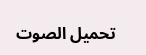تحميل الصوت